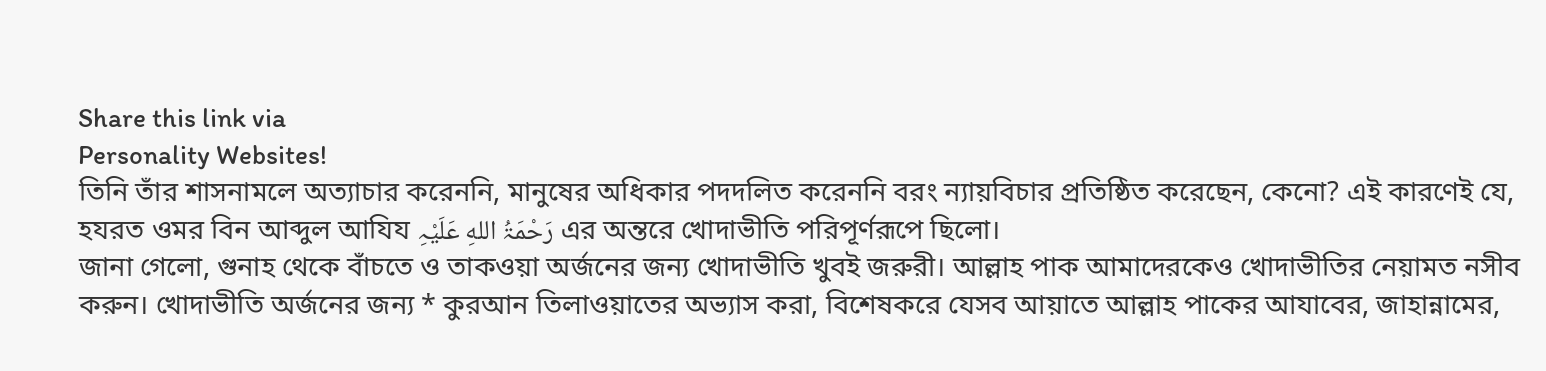Share this link via
Personality Websites!
তিনি তাঁর শাসনামলে অত্যাচার করেননি, মানুষের অধিকার পদদলিত করেননি বরং ন্যায়বিচার প্রতিষ্ঠিত করেছেন, কেনো? এই কারণেই যে, হযরত ওমর বিন আব্দুল আযিয رَحْمَۃُ اللهِ عَلَیْہِ এর অন্তরে খোদাভীতি পরিপূর্ণরূপে ছিলো।
জানা গেলো, গুনাহ থেকে বাঁচতে ও তাকওয়া অর্জনের জন্য খোদাভীতি খুবই জরুরী। আল্লাহ পাক আমাদেরকেও খোদাভীতির নেয়ামত নসীব করুন। খোদাভীতি অর্জনের জন্য * কুরআন তিলাওয়াতের অভ্যাস করা, বিশেষকরে যেসব আয়াতে আল্লাহ পাকের আযাবের, জাহান্নামের,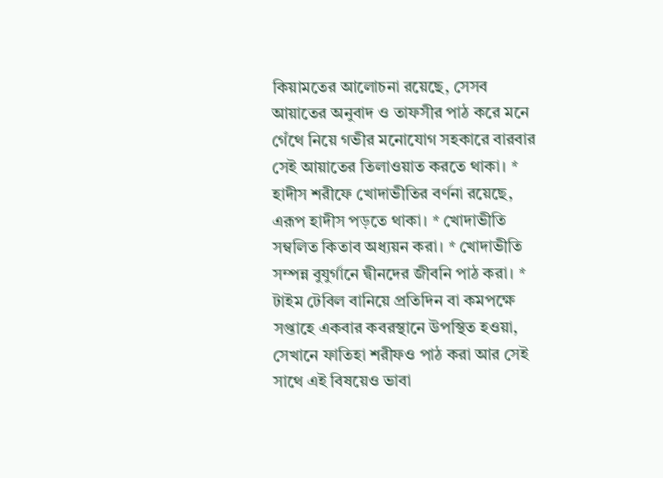কিয়ামতের আলোচনা রয়েছে, সেসব আয়াতের অনুবাদ ও তাফসীর পাঠ করে মনে গেঁথে নিয়ে গভীর মনোযোগ সহকারে বারবার সেই আয়াতের তিলাওয়াত করতে থাকা। * হাদীস শরীফে খোদাভীতির বর্ণনা রয়েছে, এরূপ হাদীস পড়তে থাকা। * খোদাভীতি সম্বলিত কিতাব অধ্যয়ন করা। * খোদাভীতি সম্পন্ন বুযুর্গানে দ্বীনদের জীবনি পাঠ করা। * টাইম টেবিল বানিয়ে প্রতিদিন বা কমপক্ষে সপ্তাহে একবার কবরস্থানে উপস্থিত হওয়া, সেখানে ফাতিহা শরীফও পাঠ করা আর সেই সাথে এই বিষয়েও ভাবা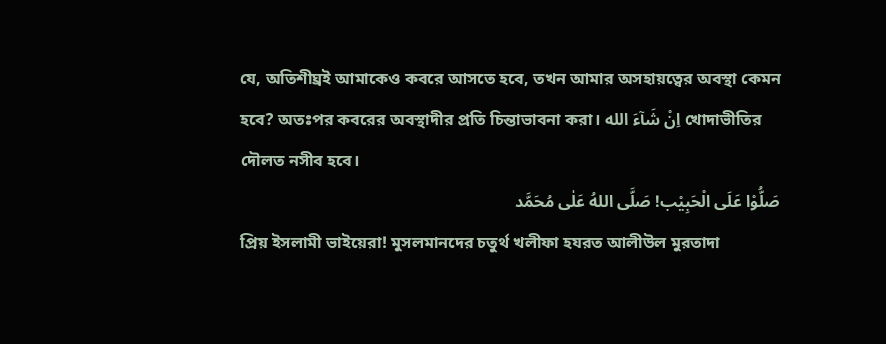যে, অতিশীঘ্রই আমাকেও কবরে আসতে হবে, তখন আমার অসহায়ত্বের অবস্থা কেমন হবে? অতঃপর কবরের অবস্থাদীর প্রতি চিন্তাভাবনা করা। اِنْ شَآءَ الله খোদাভীতির দৌলত নসীব হবে।
صَلُّوْا عَلَی الْحَبِیْب! صَلَّی اللهُ عَلٰی مُحَمَّد
প্রিয় ইসলামী ভাইয়েরা! মুসলমানদের চতুর্থ খলীফা হযরত আলীউল মুরতাদা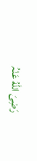رَضِیَ اللهُ عَنْہُ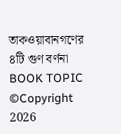তাকওয়াবানগণের ৪টি গুণ বর্ণনা
BOOK TOPIC
©Copyright 2026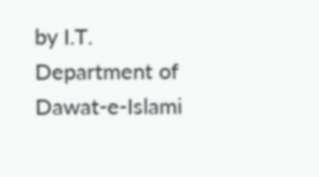by I.T. Department of Dawat-e-Islami